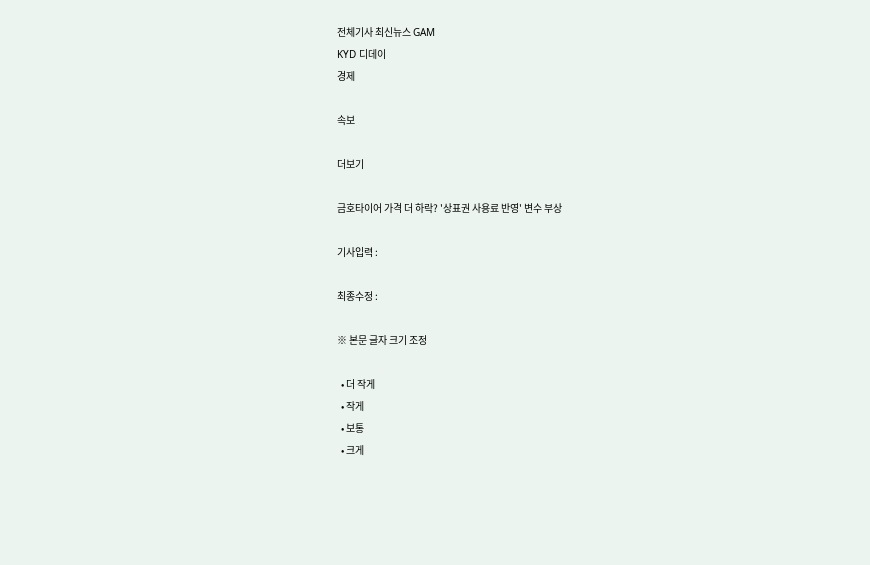전체기사 최신뉴스 GAM
KYD 디데이
경제

속보

더보기

금호타이어 가격 더 하락? '상표권 사용료 반영' 변수 부상

기사입력 :

최종수정 :

※ 본문 글자 크기 조정

  • 더 작게
  • 작게
  • 보통
  • 크게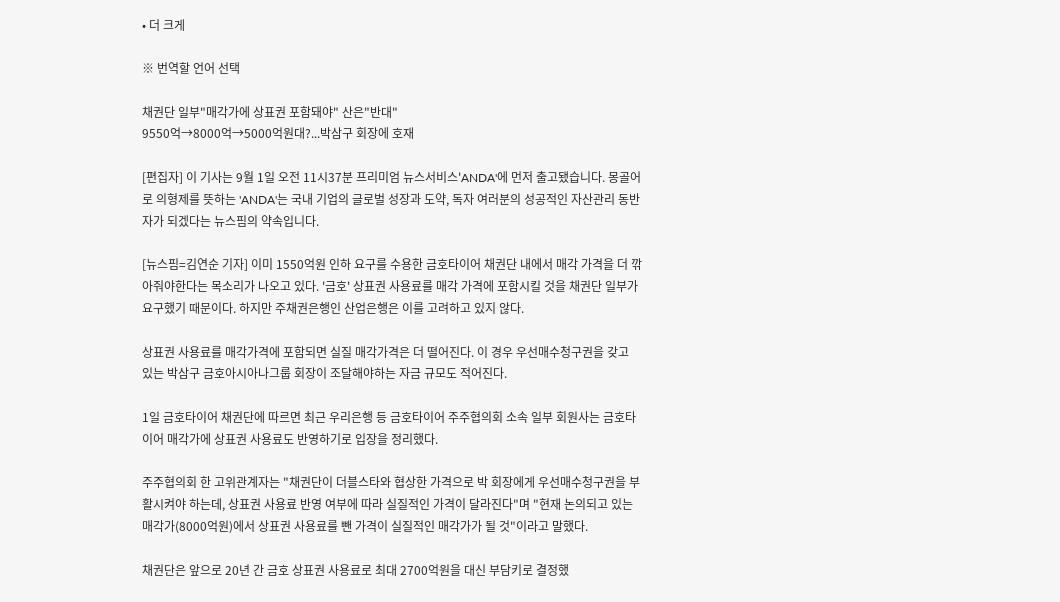• 더 크게

※ 번역할 언어 선택

채권단 일부"매각가에 상표권 포함돼야" 산은"반대"
9550억→8000억→5000억원대?...박삼구 회장에 호재

[편집자] 이 기사는 9월 1일 오전 11시37분 프리미엄 뉴스서비스'ANDA'에 먼저 출고됐습니다. 몽골어로 의형제를 뜻하는 'ANDA'는 국내 기업의 글로벌 성장과 도약, 독자 여러분의 성공적인 자산관리 동반자가 되겠다는 뉴스핌의 약속입니다.

[뉴스핌=김연순 기자] 이미 1550억원 인하 요구를 수용한 금호타이어 채권단 내에서 매각 가격을 더 깎아줘야한다는 목소리가 나오고 있다. '금호' 상표권 사용료를 매각 가격에 포함시킬 것을 채권단 일부가 요구했기 때문이다. 하지만 주채권은행인 산업은행은 이를 고려하고 있지 않다.

상표권 사용료를 매각가격에 포함되면 실질 매각가격은 더 떨어진다. 이 경우 우선매수청구권을 갖고 있는 박삼구 금호아시아나그룹 회장이 조달해야하는 자금 규모도 적어진다.

1일 금호타이어 채권단에 따르면 최근 우리은행 등 금호타이어 주주협의회 소속 일부 회원사는 금호타이어 매각가에 상표권 사용료도 반영하기로 입장을 정리했다.

주주협의회 한 고위관계자는 "채권단이 더블스타와 협상한 가격으로 박 회장에게 우선매수청구권을 부활시켜야 하는데, 상표권 사용료 반영 여부에 따라 실질적인 가격이 달라진다"며 "현재 논의되고 있는 매각가(8000억원)에서 상표권 사용료를 뺀 가격이 실질적인 매각가가 될 것"이라고 말했다.

채권단은 앞으로 20년 간 금호 상표권 사용료로 최대 2700억원을 대신 부담키로 결정했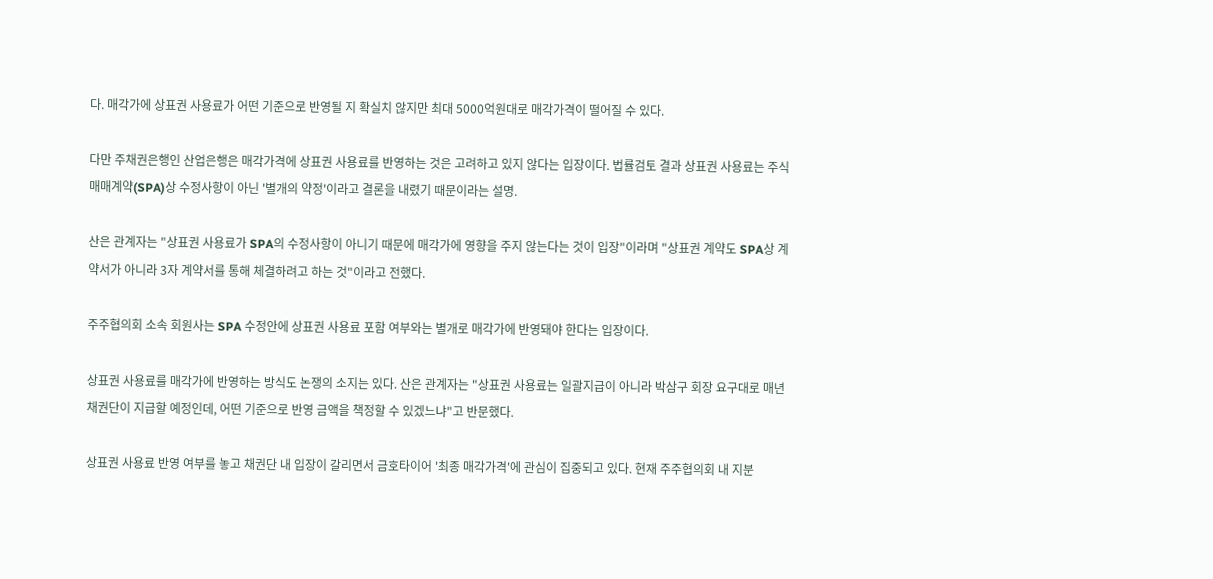다. 매각가에 상표권 사용료가 어떤 기준으로 반영될 지 확실치 않지만 최대 5000억원대로 매각가격이 떨어질 수 있다.

다만 주채권은행인 산업은행은 매각가격에 상표권 사용료를 반영하는 것은 고려하고 있지 않다는 입장이다. 법률검토 결과 상표권 사용료는 주식매매계약(SPA)상 수정사항이 아닌 '별개의 약정'이라고 결론을 내렸기 때문이라는 설명.

산은 관계자는 "상표권 사용료가 SPA의 수정사항이 아니기 때문에 매각가에 영향을 주지 않는다는 것이 입장"이라며 "상표권 계약도 SPA상 계약서가 아니라 3자 계약서를 통해 체결하려고 하는 것"이라고 전했다.

주주협의회 소속 회원사는 SPA 수정안에 상표권 사용료 포함 여부와는 별개로 매각가에 반영돼야 한다는 입장이다.

상표권 사용료를 매각가에 반영하는 방식도 논쟁의 소지는 있다. 산은 관계자는 "상표권 사용료는 일괄지급이 아니라 박삼구 회장 요구대로 매년 채권단이 지급할 예정인데, 어떤 기준으로 반영 금액을 책정할 수 있겠느냐"고 반문했다.

상표권 사용료 반영 여부를 놓고 채권단 내 입장이 갈리면서 금호타이어 '최종 매각가격'에 관심이 집중되고 있다. 현재 주주협의회 내 지분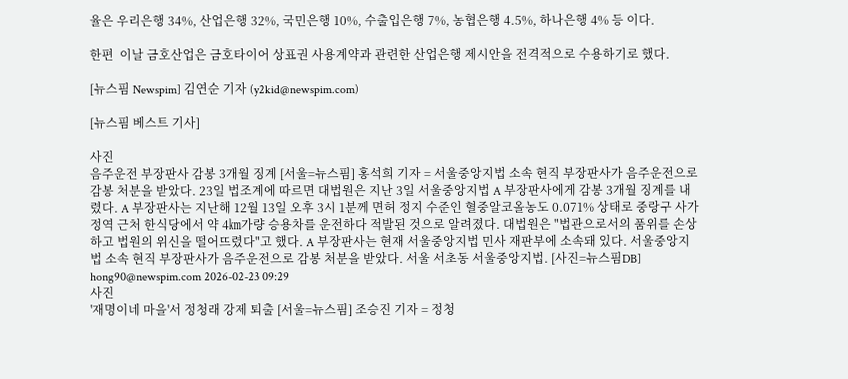율은 우리은행 34%, 산업은행 32%, 국민은행 10%, 수출입은행 7%, 농협은행 4.5%, 하나은행 4% 등 이다.

한편  이날 금호산업은 금호타이어 상표권 사용계약과 관련한 산업은행 제시안을 전격적으로 수용하기로 했다.

[뉴스핌 Newspim] 김연순 기자 (y2kid@newspim.com)

[뉴스핌 베스트 기사]

사진
음주운전 부장판사 감봉 3개월 징계 [서울=뉴스핌] 홍석희 기자 = 서울중앙지법 소속 현직 부장판사가 음주운전으로 감봉 처분을 받았다. 23일 법조계에 따르면 대법원은 지난 3일 서울중앙지법 A 부장판사에게 감봉 3개월 징계를 내렸다. A 부장판사는 지난해 12월 13일 오후 3시 1분께 면허 정지 수준인 혈중알코올농도 0.071% 상태로 중랑구 사가정역 근처 한식당에서 약 4㎞가량 승용차를 운전하다 적발된 것으로 알려졌다. 대법원은 "법관으로서의 품위를 손상하고 법원의 위신을 떨어뜨렸다"고 했다. A 부장판사는 현재 서울중앙지법 민사 재판부에 소속돼 있다. 서울중앙지법 소속 현직 부장판사가 음주운전으로 감봉 처분을 받았다. 서울 서초동 서울중앙지법. [사진=뉴스핌DB] hong90@newspim.com 2026-02-23 09:29
사진
'재명이네 마을'서 정청래 강제 퇴출 [서울=뉴스핌] 조승진 기자 = 정청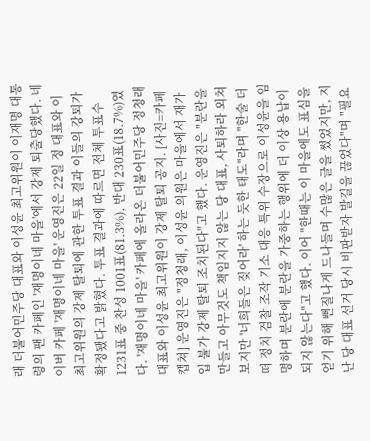래 더불어민주당 대표와 이성윤 최고위원이 이재명 대통령의 팬 카페인 '재명이네 마을'에서 강제 퇴출당했다. 네이버 카페 '재명이네 마을' 운영진은 22일 정 대표와 이 최고위원의 강제 탈퇴에 관한 투표 결과 이들의 강퇴가 확정됐다고 밝혔다. 투표 결과에 따르면 전체 투표수 1231표 중 찬성 1001표(81.3%), 반대 230표(18.7%)였다. '재명이네 마을' 카페에 올라온 더불어민주당 정청래 대표와 이성윤 최고위원이 강제 탈퇴 공지. [사진=카페 캡쳐] 운영진은 "정청래, 이성윤 의원은 마을에서 재가입 불가 강제 탈퇴 조치된다"고 했다. 운영진은 "분란을 만들고 아무것도 책임지지 않는 당 대표, 사퇴하라 외쳐 보지만 '너희들은 짖어라' 하는 듯한 태도"라며 "한술 더 떠 정치 검찰 조작 기소 대응 특위 수장으로 이성윤을 임명하며 분란에 분란을 가중하는 행위에 더 이상 용납이 되지 않는다"고 했다. 이어 "한때는 이 마을에도 표심을 얻기 위해 뻔질나게 드나들며 수많은 글을 썼었지만, 지난 당 대표 선거 당시 비판받자 발길을 끊었다"며 "필요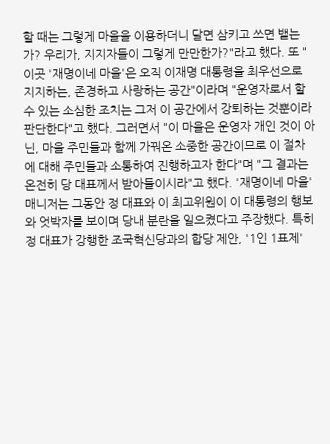할 때는 그렇게 마을을 이용하더니 달면 삼키고 쓰면 뱉는가? 우리가, 지지자들이 그렇게 만만한가?"라고 했다. 또 "이곳 '재명이네 마을'은 오직 이재명 대통령을 최우선으로 지지하는, 존경하고 사랑하는 공간"이라며 "운영자로서 할 수 있는 소심한 조치는 그저 이 공간에서 강퇴하는 것뿐이라 판단한다"고 했다. 그러면서 "이 마을은 운영자 개인 것이 아닌, 마을 주민들과 함께 가꿔온 소중한 공간이므로 이 절차에 대해 주민들과 소통하여 진행하고자 한다"며 "그 결과는 온전히 당 대표께서 받아들이시라"고 했다. '재명이네 마을' 매니저는 그동안 정 대표와 이 최고위원이 이 대통령의 행보와 엇박자를 보이며 당내 분란을 일으켰다고 주장했다. 특히 정 대표가 강행한 조국혁신당과의 합당 제안, '1인 1표제'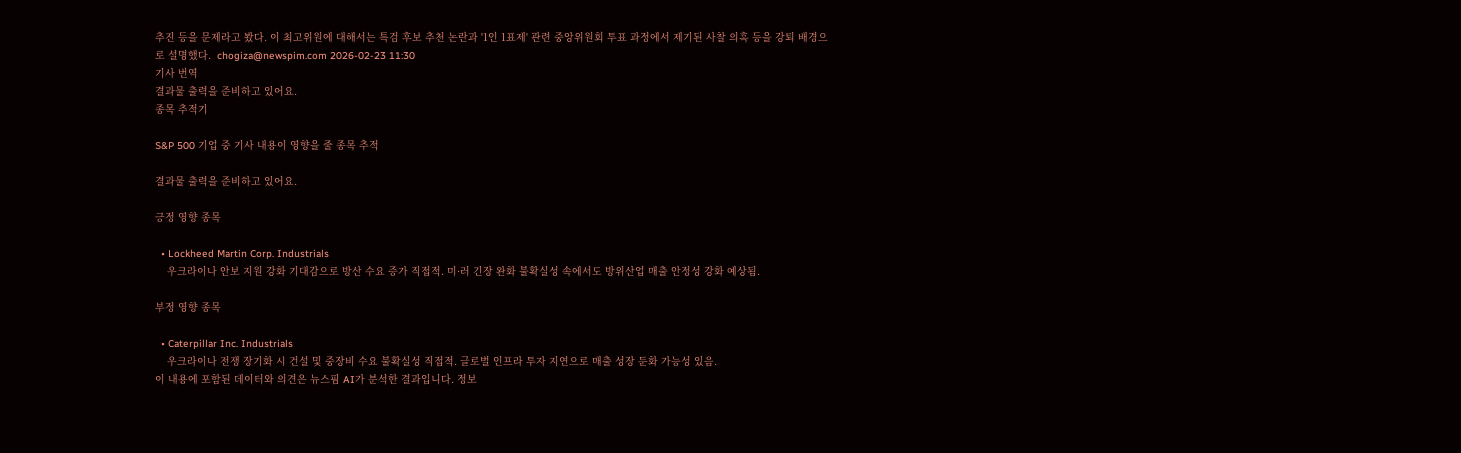추진 등을 문제라고 봤다. 이 최고위원에 대해서는 특검 후보 추천 논란과 '1인 1표제' 관련 중앙위원회 투표 과정에서 제기된 사찰 의혹 등을 강퇴 배경으로 설명했다.  chogiza@newspim.com 2026-02-23 11:30
기사 번역
결과물 출력을 준비하고 있어요.
종목 추적기

S&P 500 기업 중 기사 내용이 영향을 줄 종목 추적

결과물 출력을 준비하고 있어요.

긍정 영향 종목

  • Lockheed Martin Corp. Industrials
    우크라이나 안보 지원 강화 기대감으로 방산 수요 증가 직접적. 미·러 긴장 완화 불확실성 속에서도 방위산업 매출 안정성 강화 예상됨.

부정 영향 종목

  • Caterpillar Inc. Industrials
    우크라이나 전쟁 장기화 시 건설 및 중장비 수요 불확실성 직접적. 글로벌 인프라 투자 지연으로 매출 성장 둔화 가능성 있음.
이 내용에 포함된 데이터와 의견은 뉴스핌 AI가 분석한 결과입니다. 정보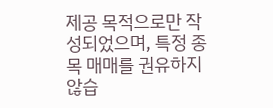제공 목적으로만 작성되었으며, 특정 종목 매매를 권유하지 않습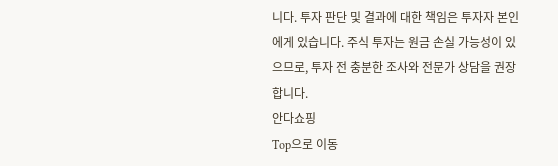니다. 투자 판단 및 결과에 대한 책임은 투자자 본인에게 있습니다. 주식 투자는 원금 손실 가능성이 있으므로, 투자 전 충분한 조사와 전문가 상담을 권장합니다.
안다쇼핑
Top으로 이동